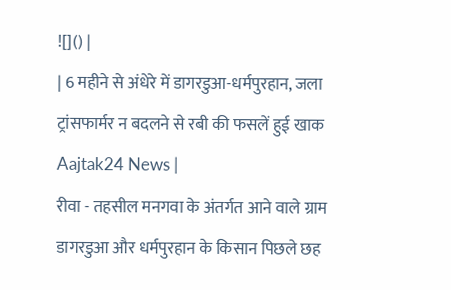![]() |
| 6 महीने से अंधेरे में डागरडुआ-धर्मपुरहान, जला ट्रांसफार्मर न बदलने से रबी की फसलें हुई खाक Aajtak24 News |
रीवा - तहसील मनगवा के अंतर्गत आने वाले ग्राम डागरडुआ और धर्मपुरहान के किसान पिछले छह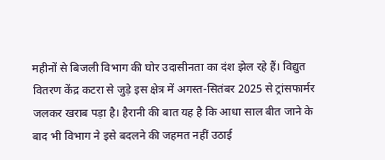महीनों से बिजली विभाग की घोर उदासीनता का दंश झेल रहे हैं। विद्युत वितरण केंद्र कटरा से जुड़े इस क्षेत्र में अगस्त-सितंबर 2025 से ट्रांसफार्मर जलकर खराब पड़ा है। हैरानी की बात यह है कि आधा साल बीत जाने के बाद भी विभाग ने इसे बदलने की जहमत नहीं उठाई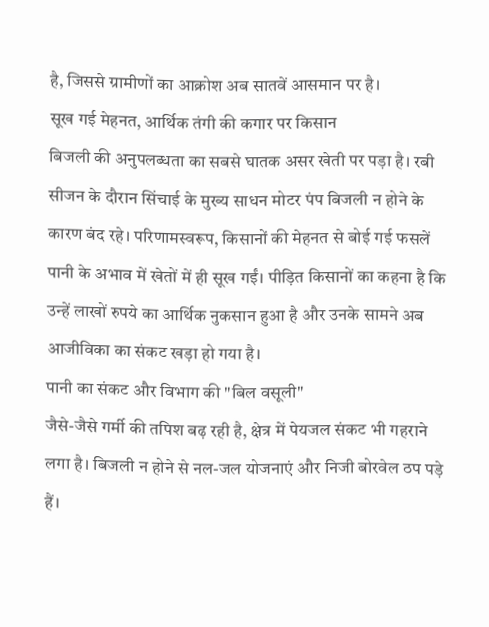है, जिससे ग्रामीणों का आक्रोश अब सातवें आसमान पर है।
सूख गई मेहनत, आर्थिक तंगी की कगार पर किसान
बिजली की अनुपलब्धता का सबसे घातक असर खेती पर पड़ा है। रबी सीजन के दौरान सिंचाई के मुख्य साधन मोटर पंप बिजली न होने के कारण बंद रहे। परिणामस्वरूप, किसानों की मेहनत से बोई गई फसलें पानी के अभाव में खेतों में ही सूख गईं। पीड़ित किसानों का कहना है कि उन्हें लाखों रुपये का आर्थिक नुकसान हुआ है और उनके सामने अब आजीविका का संकट खड़ा हो गया है।
पानी का संकट और विभाग की "बिल वसूली"
जैसे-जैसे गर्मी की तपिश बढ़ रही है, क्षेत्र में पेयजल संकट भी गहराने लगा है। बिजली न होने से नल-जल योजनाएं और निजी बोरवेल ठप पड़े हैं।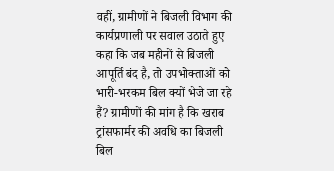वहीं, ग्रामीणों ने बिजली विभाग की कार्यप्रणाली पर सवाल उठाते हुए कहा कि जब महीनों से बिजली आपूर्ति बंद है, तो उपभोक्ताओं को भारी-भरकम बिल क्यों भेजे जा रहे हैं? ग्रामीणों की मांग है कि खराब ट्रांसफार्मर की अवधि का बिजली बिल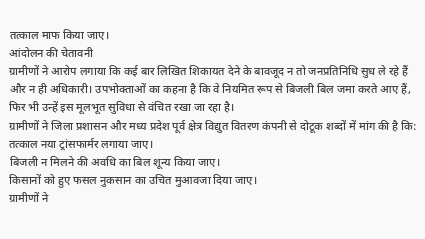तत्काल माफ किया जाए।
आंदोलन की चेतावनी
ग्रामीणों ने आरोप लगाया कि कई बार लिखित शिकायत देने के बावजूद न तो जनप्रतिनिधि सुध ले रहे हैं और न ही अधिकारी। उपभोक्ताओं का कहना है कि वे नियमित रूप से बिजली बिल जमा करते आए हैं, फिर भी उन्हें इस मूलभूत सुविधा से वंचित रखा जा रहा है।
ग्रामीणों ने जिला प्रशासन और मध्य प्रदेश पूर्व क्षेत्र विद्युत वितरण कंपनी से दोटूक शब्दों में मांग की है कि:
तत्काल नया ट्रांसफार्मर लगाया जाए।
बिजली न मिलने की अवधि का बिल शून्य किया जाए।
किसानों को हुए फसल नुकसान का उचित मुआवजा दिया जाए।
ग्रामीणों ने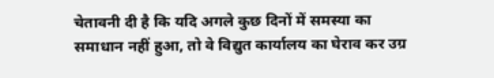चेतावनी दी है कि यदि अगले कुछ दिनों में समस्या का समाधान नहीं हुआ, तो वे विद्युत कार्यालय का घेराव कर उग्र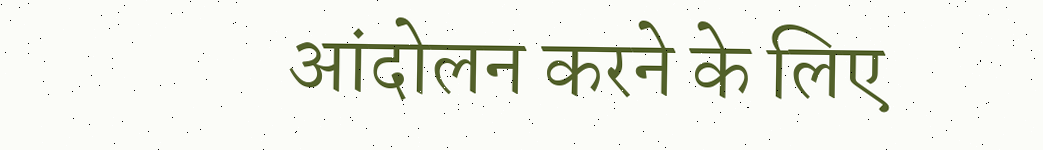आंदोलन करने के लिए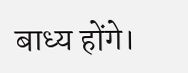बाध्य होंगे।